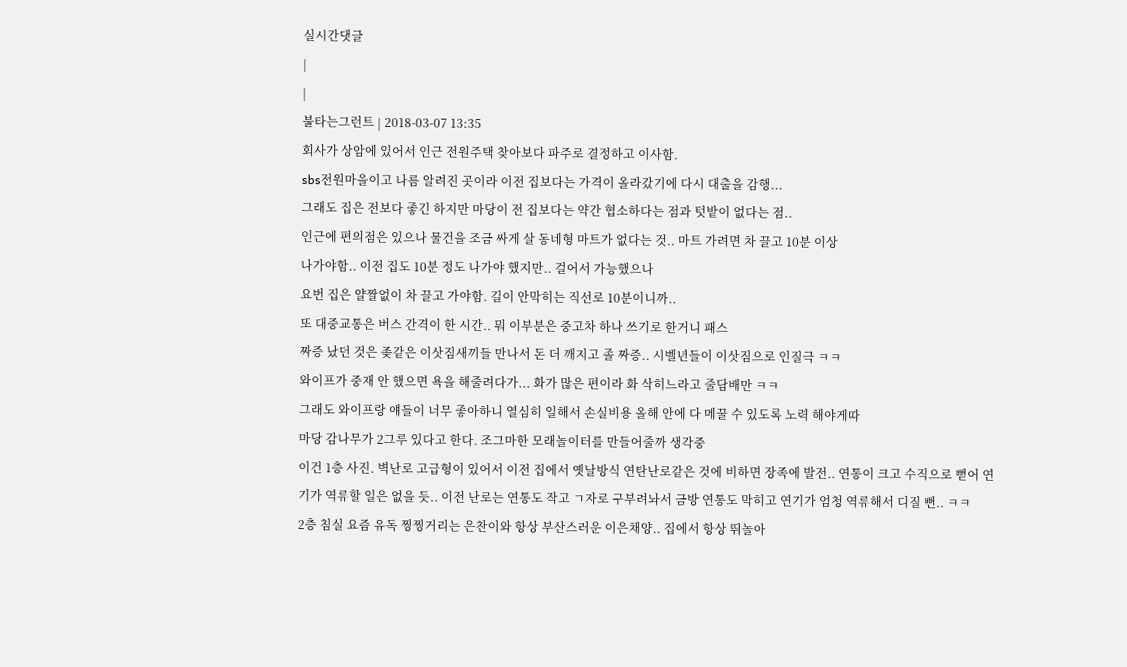실시간댓글
|
|
불타는그런트 | 2018-03-07 13:35
회사가 상암에 있어서 인근 전원주택 찾아보다 파주로 결정하고 이사함.
sbs전원마을이고 나름 알려진 곳이라 이전 집보다는 가격이 올라갔기에 다시 대출을 감행...
그래도 집은 전보다 좋긴 하지만 마당이 전 집보다는 약간 협소하다는 점과 텃밭이 없다는 점..
인근에 편의점은 있으나 물건을 조금 싸게 살 동네형 마트가 없다는 것.. 마트 가려면 차 끌고 10분 이상
나가야함.. 이전 집도 10분 정도 나가야 했지만.. 걸어서 가능했으나
요번 집은 얄짤없이 차 끌고 가야함. 길이 안막히는 직선로 10분이니까..
또 대중교통은 버스 간격이 한 시간.. 뭐 이부분은 중고차 하나 쓰기로 한거니 패스
짜증 났던 것은 좆같은 이삿짐새끼들 만나서 돈 더 깨지고 졸 짜증.. 시벨년들이 이삿짐으로 인질극 ㅋㅋ
와이프가 중재 안 했으면 욕을 해줄려다가... 화가 많은 편이라 화 삭히느라고 줄담배만 ㅋㅋ
그래도 와이프랑 얘들이 너무 좋아하니 열심히 일해서 손실비용 올해 안에 다 메꿀 수 있도록 노력 해야게따
마당 감나무가 2그루 있다고 한다. 조그마한 모래놀이터를 만들어줄까 생각중
이건 1층 사진. 벽난로 고급형이 있어서 이전 집에서 옛날방식 연탄난로같은 것에 비하면 장족에 발전.. 연통이 크고 수직으로 뻗어 연기가 역류할 일은 없을 듯.. 이전 난로는 연통도 작고 ㄱ자로 구부려놔서 금방 연통도 막히고 연기가 엄청 역류해서 디질 뻔.. ㅋㅋ
2층 침실 요즘 유독 찡찡거리는 은찬이와 항상 부산스러운 이은채양.. 집에서 항상 뛰놀아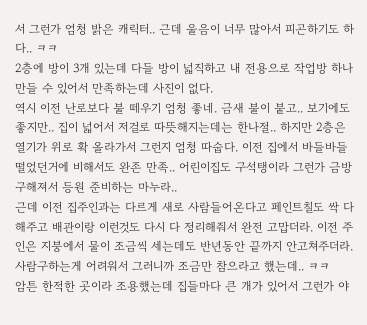서 그런가 엄청 밝은 캐릭터.. 근데 울음이 너무 많아서 피곤하기도 하다.. ㅋㅋ
2층에 방이 3개 있는데 다들 방이 넓직하고 내 전용으로 작업방 하나 만들 수 있어서 만족하는데 사진이 없다.
역시 이전 난로보다 불 떼우기 엄청 좋네. 금새 불이 붙고.. 보기에도 좋지만.. 집이 넓어서 저걸로 따뜻해지는데는 한나절.. 하지만 2층은 열기가 위로 확 올라가서 그런지 엄청 따숩다. 이전 집에서 바들바들 떨었던거에 비해서도 완존 만족.. 어린이집도 구석탱이라 그런가 금방 구해져서 등원 준비하는 마누라..
근데 이전 집주인과는 다르게 새로 사람들어온다고 페인트칠도 싹 다 해주고 배관이랑 이런것도 다시 다 정리해줘서 완전 고맙더라. 이전 주인은 지붕에서 물이 조금씩 세는데도 반년동안 끝까지 안고쳐주더라. 사람구하는게 어려워서 그러니까 조금만 참으라고 했는데.. ㅋㅋ
암튼 한적한 곳이라 조용했는데 집들마다 큰 개가 있어서 그런가 야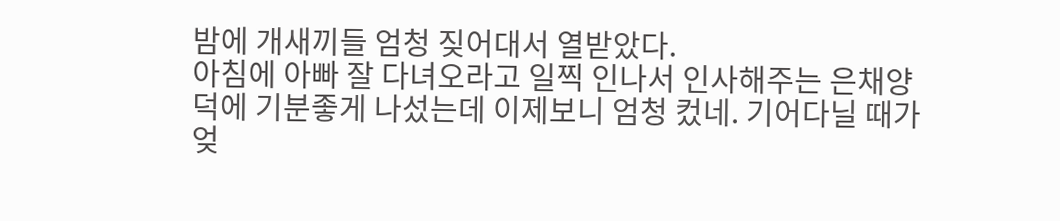밤에 개새끼들 엄청 짖어대서 열받았다.
아침에 아빠 잘 다녀오라고 일찍 인나서 인사해주는 은채양 덕에 기분좋게 나섰는데 이제보니 엄청 컸네. 기어다닐 때가 엊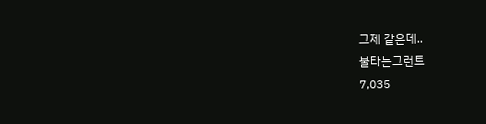그제 같은데..
불타는그런트
7,035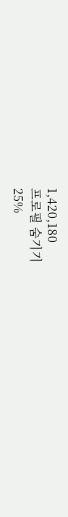1,420,180
프로필 숨기기
25%